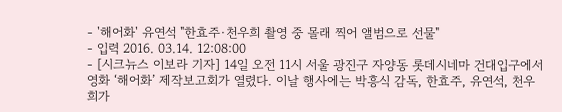- '해어화' 유연석 "한효주·천우희 촬영 중 몰래 찍어 앨범으로 선물"
- 입력 2016. 03.14. 12:08:00
- [시크뉴스 이보라 기자] 14일 오전 11시 서울 광진구 자양동 롯데시네마 건대입구에서 영화 ‘해어화’ 제작보고회가 열렸다. 이날 행사에는 박흥식 감독, 한효주, 유연석, 천우희가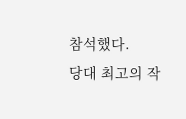참석했다.
당대 최고의 작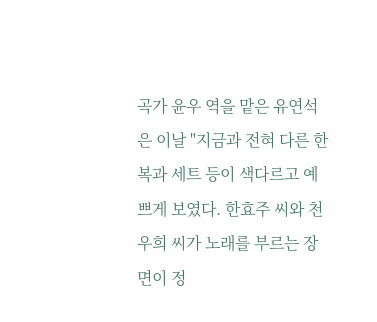곡가 윤우 역을 맡은 유연석은 이날 "지금과 전혀 다른 한복과 세트 등이 색다르고 예쁘게 보였다. 한효주 씨와 천우희 씨가 노래를 부르는 장면이 정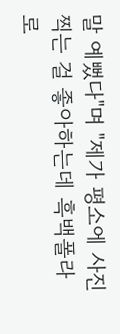말 예뻤다"며 "제가 평소에 사진 찍는 걸 좋아하는데 흑백폴라로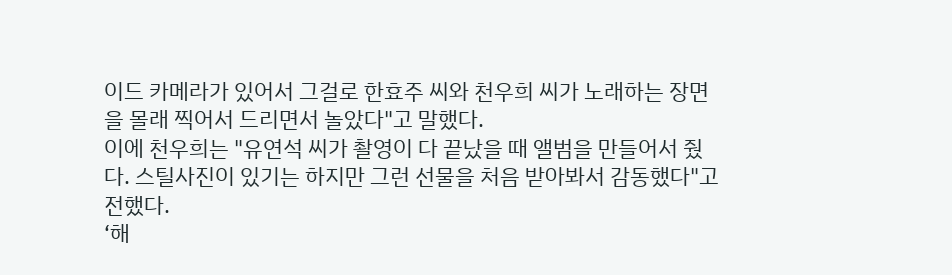이드 카메라가 있어서 그걸로 한효주 씨와 천우희 씨가 노래하는 장면을 몰래 찍어서 드리면서 놀았다"고 말했다.
이에 천우희는 "유연석 씨가 촬영이 다 끝났을 때 앨범을 만들어서 줬다. 스틸사진이 있기는 하지만 그런 선물을 처음 받아봐서 감동했다"고 전했다.
‘해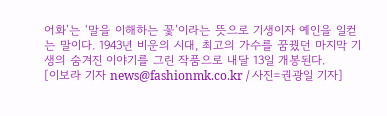어화’는 ‘말을 이해하는 꽃’이라는 뜻으로 기생이자 예인을 일컫는 말이다. 1943년 비운의 시대, 최고의 가수를 꿈꿨던 마지막 기생의 숨겨진 이야기를 그린 작품으로 내달 13일 개봉된다.
[이보라 기자 news@fashionmk.co.kr / 사진=권광일 기자]